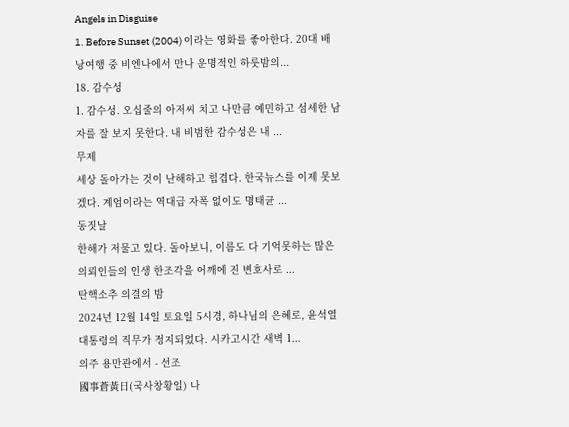Angels in Disguise
1. Before Sunset (2004) 이라는 영화를 좋아한다. 20대 배낭여행 중 비엔나에서 만나 운명적인 하룻밤의...
18. 감수성
1. 감수성. 오십줄의 아저씨 치고 나만큼 예민하고 섬세한 남자를 잘 보지 못한다. 내 비범한 감수성은 내 ...
무제
세상 돌아가는 것이 난해하고 힘겹다. 한국뉴스를 이제 못보겠다. 계엄이라는 역대급 자폭 없이도 명태균 ...
동짓날
한해가 저물고 있다. 돌아보니, 이름도 다 기억못하는 많은 의뢰인들의 인생 한조각을 어깨에 진 변호사로 ...
탄핵소추 의결의 밤
2024년 12월 14일 토요일 5시경, 하나님의 은혜로, 윤석열 대통령의 직무가 정지되었다. 시카고시간 새벽 1...
의주 용만관에서 - 선조
國事蒼黃日(국사창황일) 나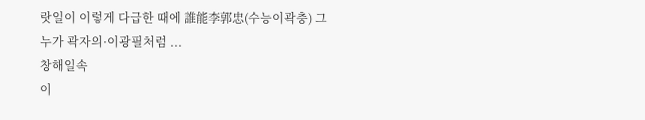랏일이 이렇게 다급한 때에 誰能李郭忠(수능이곽충) 그 누가 곽자의·이광필처럼 ...
창해일속
이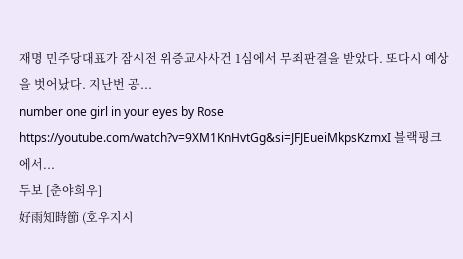재명 민주당대표가 잠시전 위증교사사건 1심에서 무죄판결을 받았다. 또다시 예상을 벗어났다. 지난번 공...
number one girl in your eyes by Rose
https://youtube.com/watch?v=9XM1KnHvtGg&si=JFJEueiMkpsKzmxI 블랙핑크에서...
두보 [춘야희우]
好雨知時節 (호우지시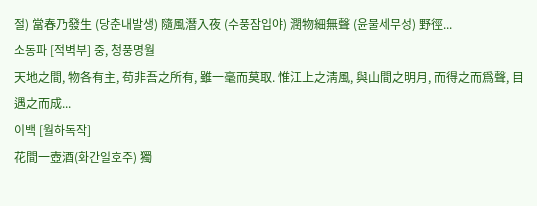절) 當春乃發生 (당춘내발생) 隨風潛入夜 (수풍잠입야) 潤物細無聲 (윤물세무성) 野徑...
소동파 [적벽부] 중, 청풍명월
天地之間, 物各有主, 苟非吾之所有, 雖一毫而莫取. 惟江上之淸風, 與山間之明月, 而得之而爲聲, 目遇之而成...
이백 [월하독작]
花間一壺酒(화간일호주) 獨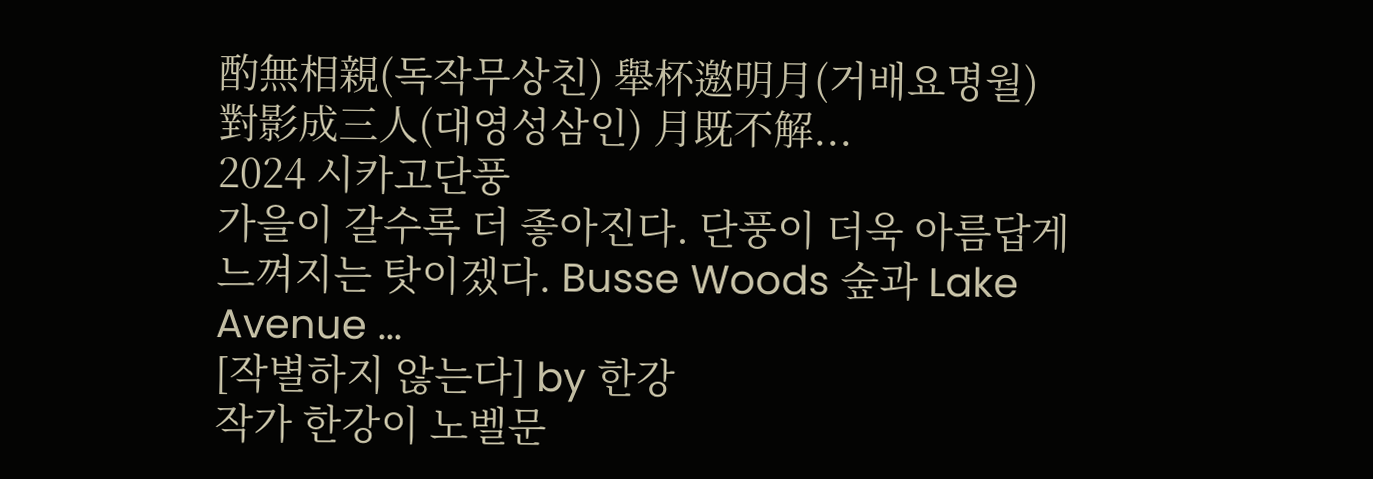酌無相親(독작무상친) 舉杯邀明月(거배요명월) 對影成三人(대영성삼인) 月既不解...
2024 시카고단풍
가을이 갈수록 더 좋아진다. 단풍이 더욱 아름답게 느껴지는 탓이겠다. Busse Woods 숲과 Lake Avenue ...
[작별하지 않는다] by 한강
작가 한강이 노벨문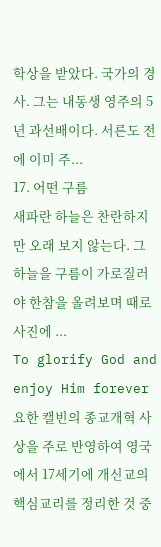학상을 받았다. 국가의 경사. 그는 내동생 영주의 5년 과선배이다. 서른도 전에 이미 주...
17. 어떤 구름
새파란 하늘은 찬란하지만 오래 보지 않는다. 그 하늘을 구름이 가로질러야 한참을 올려보며 때로 사진에 ...
To glorify God and enjoy Him forever
요한 캘빈의 종교개혁 사상을 주로 반영하여 영국에서 17세기에 개신교의 핵심교리를 정리한 것 중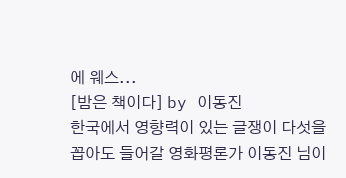에 웨스...
[밤은 책이다] by 이동진
한국에서 영향력이 있는 글쟁이 다섯을 꼽아도 들어갈 영화평론가 이동진 님이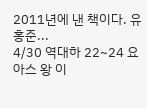2011년에 낸 책이다. 유홍준...
4/30 역대하 22~24 요아스 왕 이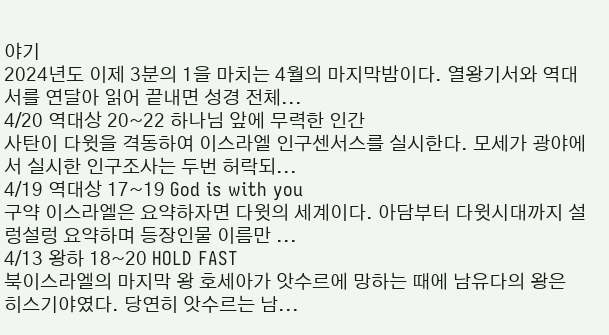야기
2024년도 이제 3분의 1을 마치는 4월의 마지막밤이다. 열왕기서와 역대서를 연달아 읽어 끝내면 성경 전체...
4/20 역대상 20~22 하나님 앞에 무력한 인간
사탄이 다윗을 격동하여 이스라엘 인구센서스를 실시한다. 모세가 광야에서 실시한 인구조사는 두번 허락되...
4/19 역대상 17~19 God is with you
구약 이스라엘은 요약하자면 다윗의 세계이다. 아담부터 다윗시대까지 설렁설렁 요약하며 등장인물 이름만 ...
4/13 왕하 18~20 HOLD FAST
북이스라엘의 마지막 왕 호세아가 앗수르에 망하는 때에 남유다의 왕은 히스기야였다. 당연히 앗수르는 남...